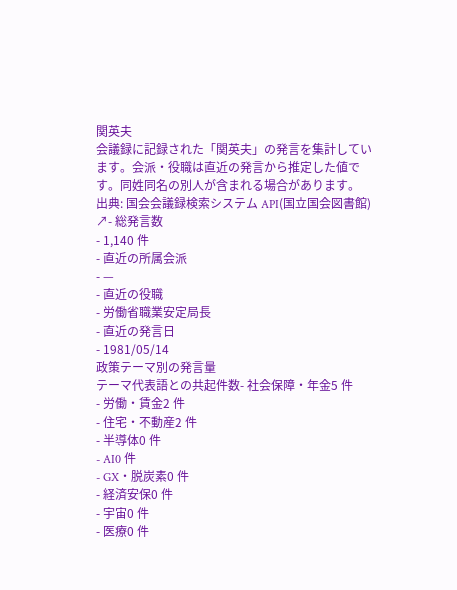関英夫
会議録に記録された「関英夫」の発言を集計しています。会派・役職は直近の発言から推定した値です。同姓同名の別人が含まれる場合があります。
出典: 国会会議録検索システム API(国立国会図書館) ↗- 総発言数
- 1,140 件
- 直近の所属会派
- —
- 直近の役職
- 労働省職業安定局長
- 直近の発言日
- 1981/05/14
政策テーマ別の発言量
テーマ代表語との共起件数- 社会保障・年金5 件
- 労働・賃金2 件
- 住宅・不動産2 件
- 半導体0 件
- AI0 件
- GX・脱炭素0 件
- 経済安保0 件
- 宇宙0 件
- 医療0 件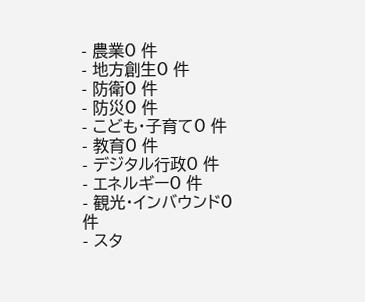- 農業0 件
- 地方創生0 件
- 防衛0 件
- 防災0 件
- こども・子育て0 件
- 教育0 件
- デジタル行政0 件
- エネルギー0 件
- 観光・インバウンド0 件
- スタ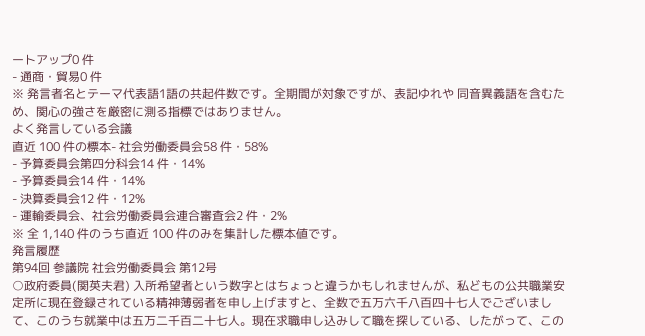ートアップ0 件
- 通商・貿易0 件
※ 発言者名とテーマ代表語1語の共起件数です。全期間が対象ですが、表記ゆれや 同音異義語を含むため、関心の強さを厳密に測る指標ではありません。
よく発言している会議
直近 100 件の標本- 社会労働委員会58 件・58%
- 予算委員会第四分科会14 件・14%
- 予算委員会14 件・14%
- 決算委員会12 件・12%
- 運輸委員会、社会労働委員会連合審査会2 件・2%
※ 全 1,140 件のうち直近 100 件のみを集計した標本値です。
発言履歴
第94回 参議院 社会労働委員会 第12号
○政府委員(関英夫君) 入所希望者という数字とはちょっと違うかもしれませんが、私どもの公共職業安定所に現在登録されている精神薄弱者を申し上げますと、全数で五万六千八百四十七人でございまして、このうち就業中は五万二千百二十七人。現在求職申し込みして職を探している、したがって、この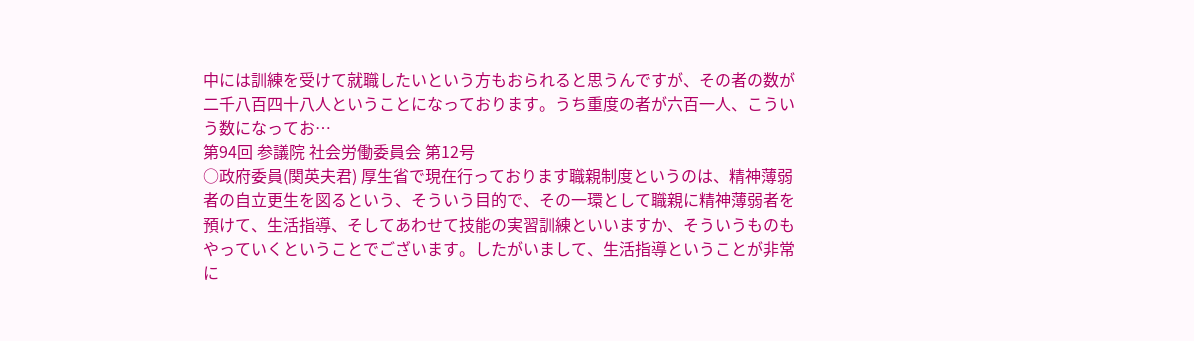中には訓練を受けて就職したいという方もおられると思うんですが、その者の数が二千八百四十八人ということになっております。うち重度の者が六百一人、こういう数になってお…
第94回 参議院 社会労働委員会 第12号
○政府委員(関英夫君) 厚生省で現在行っております職親制度というのは、精神薄弱者の自立更生を図るという、そういう目的で、その一環として職親に精神薄弱者を預けて、生活指導、そしてあわせて技能の実習訓練といいますか、そういうものもやっていくということでございます。したがいまして、生活指導ということが非常に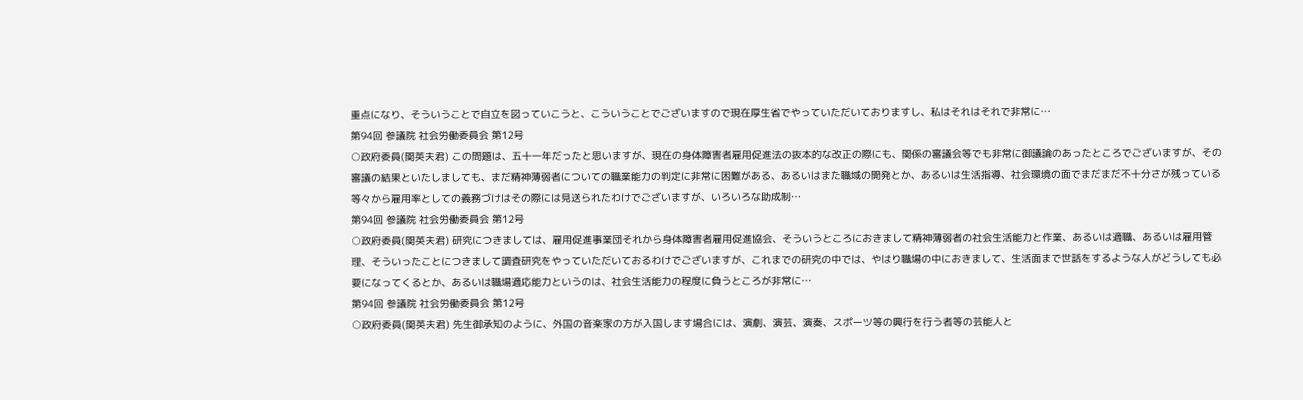重点になり、そういうことで自立を図っていこうと、こういうことでございますので現在厚生省でやっていただいておりますし、私はそれはそれで非常に…
第94回 参議院 社会労働委員会 第12号
○政府委員(関英夫君) この問題は、五十一年だったと思いますが、現在の身体障害者雇用促進法の抜本的な改正の際にも、関係の審議会等でも非常に御議論のあったところでございますが、その審議の結果といたしましても、まだ精神薄弱者についての職業能力の判定に非常に困難がある、あるいはまた職域の開発とか、あるいは生活指導、社会環境の面でまだまだ不十分さが残っている等々から雇用率としての義務づけはその際には見送られたわけでございますが、いろいろな助成制…
第94回 参議院 社会労働委員会 第12号
○政府委員(関英夫君) 研究につきましては、雇用促進事業団それから身体障害者雇用促進協会、そういうところにおきまして精神薄弱者の社会生活能力と作業、あるいは適職、あるいは雇用管理、そういったことにつきまして調査研究をやっていただいておるわけでございますが、これまでの研究の中では、やはり職場の中におきまして、生活面まで世話をするような人がどうしても必要になってくるとか、あるいは職場適応能力というのは、社会生活能力の程度に負うところが非常に…
第94回 参議院 社会労働委員会 第12号
○政府委員(関英夫君) 先生御承知のように、外国の音楽家の方が入国します場合には、演劇、演芸、演奏、スポーツ等の興行を行う者等の芸能人と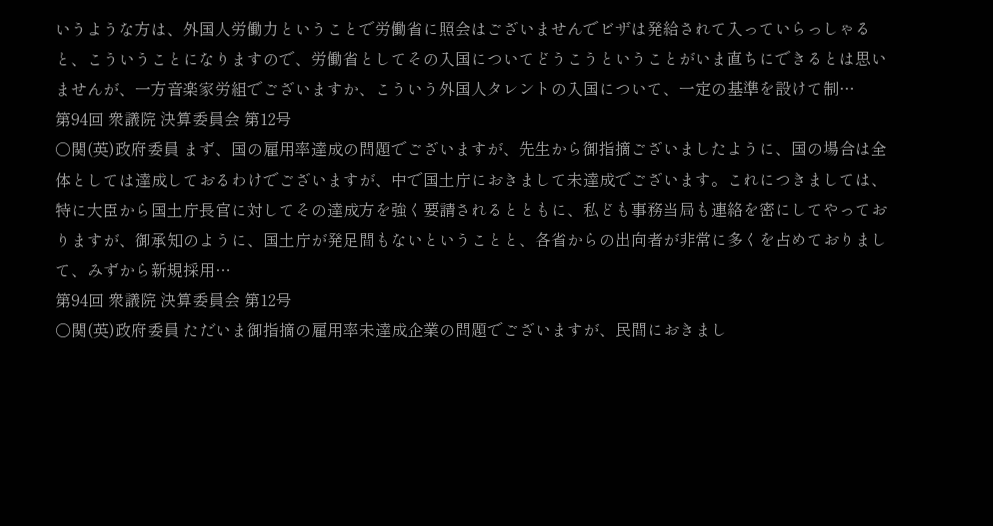いうような方は、外国人労働力ということで労働省に照会はございませんでビザは発給されて入っていらっしゃると、こういうことになりますので、労働省としてその入国についてどうこうということがいま直ちにできるとは思いませんが、一方音楽家労組でございますか、こういう外国人タレントの入国について、一定の基準を設けて制…
第94回 衆議院 決算委員会 第12号
○関(英)政府委員 まず、国の雇用率達成の問題でございますが、先生から御指摘ございましたように、国の場合は全体としては達成しておるわけでございますが、中で国土庁におきまして未達成でございます。これにつきましては、特に大臣から国土庁長官に対してその達成方を強く要請されるとともに、私ども事務当局も連絡を密にしてやっておりますが、御承知のように、国土庁が発足間もないということと、各省からの出向者が非常に多くを占めておりまして、みずから新規採用…
第94回 衆議院 決算委員会 第12号
○関(英)政府委員 ただいま御指摘の雇用率未達成企業の問題でございますが、民間におきまし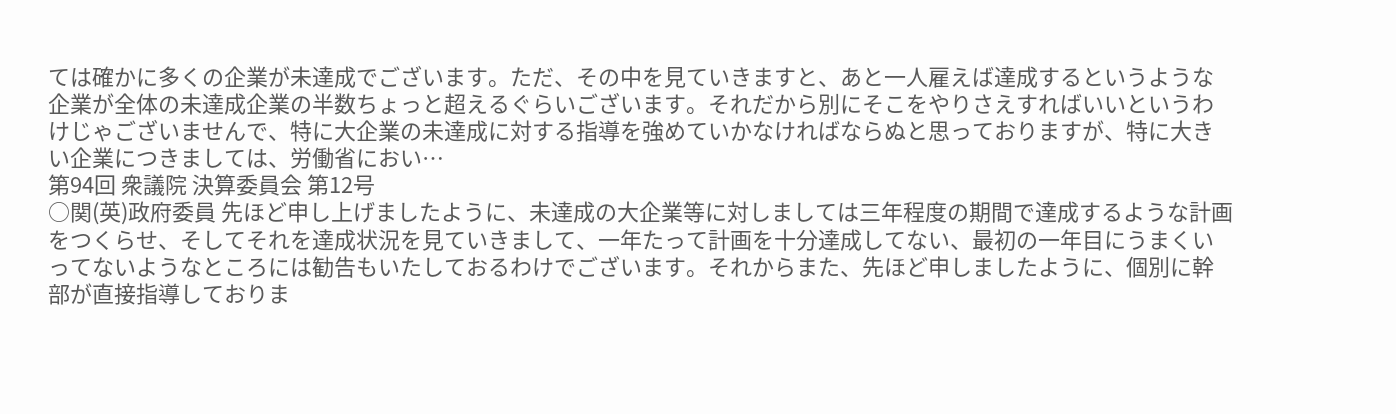ては確かに多くの企業が未達成でございます。ただ、その中を見ていきますと、あと一人雇えば達成するというような企業が全体の未達成企業の半数ちょっと超えるぐらいございます。それだから別にそこをやりさえすればいいというわけじゃございませんで、特に大企業の未達成に対する指導を強めていかなければならぬと思っておりますが、特に大きい企業につきましては、労働省におい…
第94回 衆議院 決算委員会 第12号
○関(英)政府委員 先ほど申し上げましたように、未達成の大企業等に対しましては三年程度の期間で達成するような計画をつくらせ、そしてそれを達成状況を見ていきまして、一年たって計画を十分達成してない、最初の一年目にうまくいってないようなところには勧告もいたしておるわけでございます。それからまた、先ほど申しましたように、個別に幹部が直接指導しておりま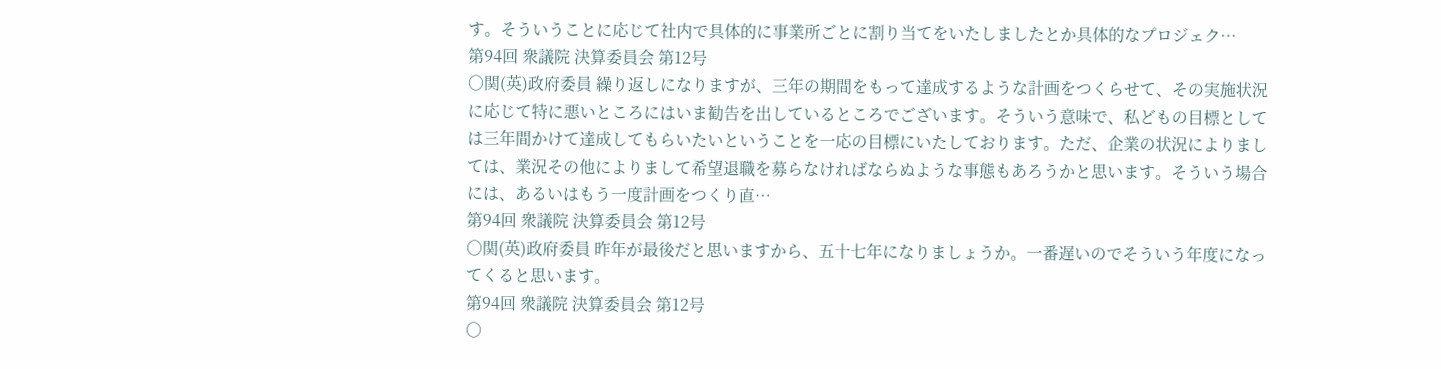す。そういうことに応じて社内で具体的に事業所ごとに割り当てをいたしましたとか具体的なプロジェク…
第94回 衆議院 決算委員会 第12号
○関(英)政府委員 繰り返しになりますが、三年の期間をもって達成するような計画をつくらせて、その実施状況に応じて特に悪いところにはいま勧告を出しているところでございます。そういう意味で、私どもの目標としては三年間かけて達成してもらいたいということを一応の目標にいたしております。ただ、企業の状況によりましては、業況その他によりまして希望退職を募らなければならぬような事態もあろうかと思います。そういう場合には、あるいはもう一度計画をつくり直…
第94回 衆議院 決算委員会 第12号
○関(英)政府委員 昨年が最後だと思いますから、五十七年になりましょうか。一番遅いのでそういう年度になってくると思います。
第94回 衆議院 決算委員会 第12号
○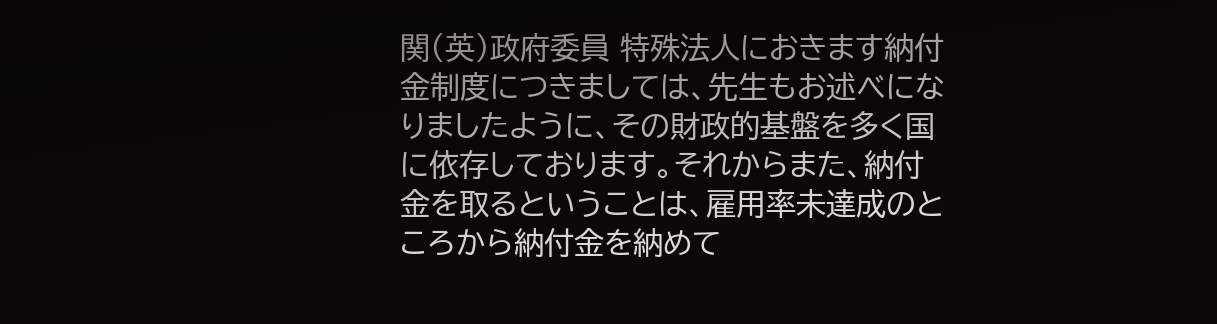関(英)政府委員 特殊法人におきます納付金制度につきましては、先生もお述べになりましたように、その財政的基盤を多く国に依存しております。それからまた、納付金を取るということは、雇用率未達成のところから納付金を納めて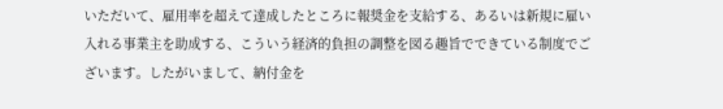いただいて、雇用率を超えて達成したところに報奨金を支給する、あるいは新規に雇い入れる事業主を助成する、こういう経済的負担の調整を図る趣旨でできている制度でございます。したがいまして、納付金を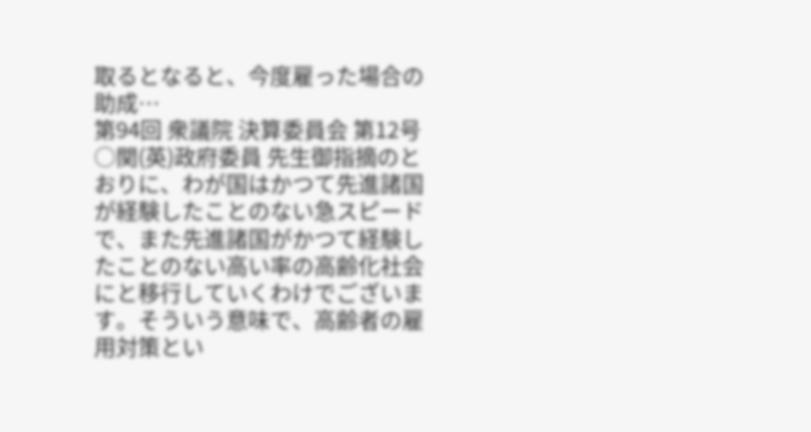取るとなると、今度雇った場合の助成…
第94回 衆議院 決算委員会 第12号
○関(英)政府委員 先生御指摘のとおりに、わが国はかつて先進諸国が経験したことのない急スピードで、また先進諸国がかつて経験したことのない高い率の高齢化社会にと移行していくわけでございます。そういう意味で、高齢者の雇用対策とい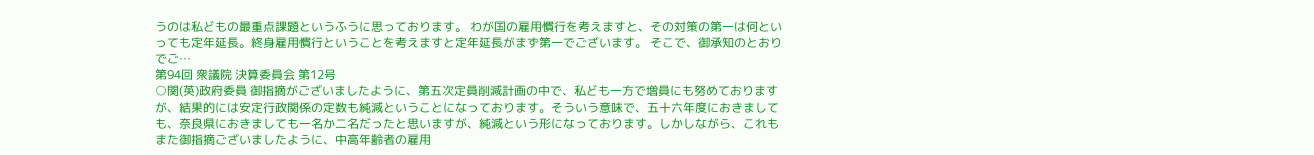うのは私どもの最重点課題というふうに思っております。 わが国の雇用慣行を考えますと、その対策の第一は何といっても定年延長。終身雇用慣行ということを考えますと定年延長がまず第一でございます。 そこで、御承知のとおりでご…
第94回 衆議院 決算委員会 第12号
○関(英)政府委員 御指摘がございましたように、第五次定員削減計画の中で、私ども一方で増員にも努めておりますが、結果的には安定行政関係の定数も純減ということになっております。そういう意味で、五十六年度におきましても、奈良県におきましても一名か二名だったと思いますが、純減という形になっております。しかしながら、これもまた御指摘ございましたように、中高年齢者の雇用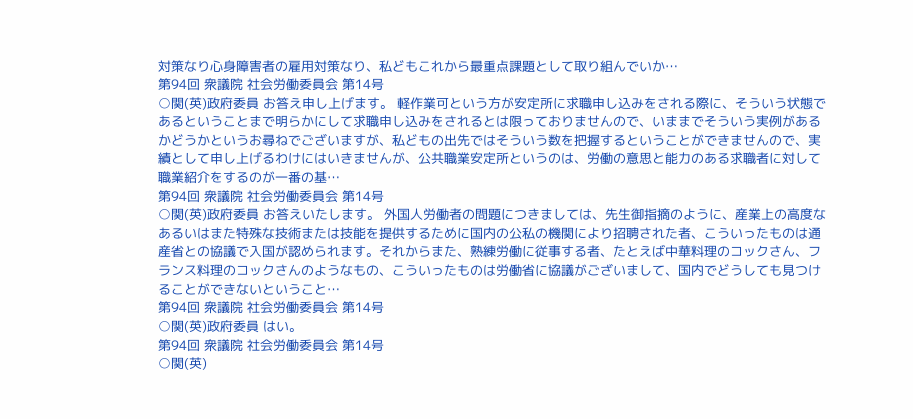対策なり心身障害者の雇用対策なり、私どもこれから最重点課題として取り組んでいか…
第94回 衆議院 社会労働委員会 第14号
○関(英)政府委員 お答え申し上げます。 軽作業可という方が安定所に求職申し込みをされる際に、そういう状態であるということまで明らかにして求職申し込みをされるとは限っておりませんので、いままでそういう実例があるかどうかというお尋ねでございますが、私どもの出先ではそういう数を把握するということができませんので、実績として申し上げるわけにはいきませんが、公共職業安定所というのは、労働の意思と能力のある求職者に対して職業紹介をするのが一番の基…
第94回 衆議院 社会労働委員会 第14号
○関(英)政府委員 お答えいたします。 外国人労働者の問題につきましては、先生御指摘のように、産業上の高度なあるいはまた特殊な技術または技能を提供するために国内の公私の機関により招聘された者、こういったものは通産省との協議で入国が認められます。それからまた、熟練労働に従事する者、たとえば中華料理のコックさん、フランス料理のコックさんのようなもの、こういったものは労働省に協議がございまして、国内でどうしても見つけることができないということ…
第94回 衆議院 社会労働委員会 第14号
○関(英)政府委員 はい。
第94回 衆議院 社会労働委員会 第14号
○関(英)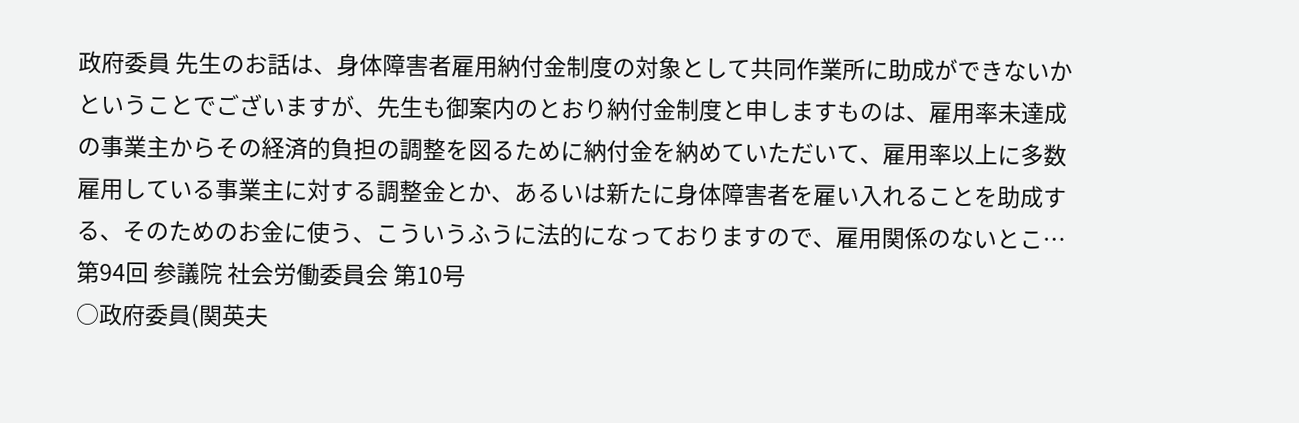政府委員 先生のお話は、身体障害者雇用納付金制度の対象として共同作業所に助成ができないかということでございますが、先生も御案内のとおり納付金制度と申しますものは、雇用率未達成の事業主からその経済的負担の調整を図るために納付金を納めていただいて、雇用率以上に多数雇用している事業主に対する調整金とか、あるいは新たに身体障害者を雇い入れることを助成する、そのためのお金に使う、こういうふうに法的になっておりますので、雇用関係のないとこ…
第94回 参議院 社会労働委員会 第10号
○政府委員(関英夫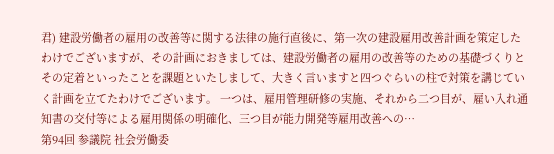君) 建設労働者の雇用の改善等に関する法律の施行直後に、第一次の建設雇用改善計画を策定したわけでございますが、その計画におきましては、建設労働者の雇用の改善等のための基礎づくりとその定着といったことを課題といたしまして、大きく言いますと四つぐらいの柱で対策を講じていく計画を立てたわけでございます。 一つは、雇用管理研修の実施、それから二つ目が、雇い入れ通知書の交付等による雇用関係の明確化、三つ目が能力開発等雇用改善への…
第94回 参議院 社会労働委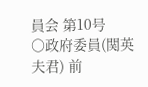員会 第10号
○政府委員(関英夫君) 前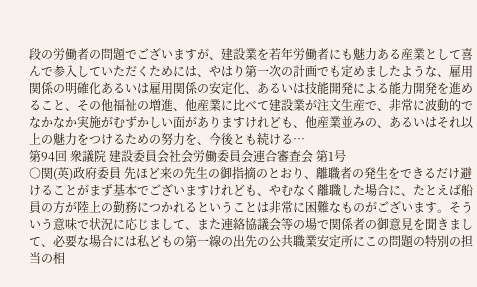段の労働者の問題でございますが、建設業を若年労働者にも魅力ある産業として喜んで参入していただくためには、やはり第一次の計画でも定めましたような、雇用関係の明確化あるいは雇用関係の安定化、あるいは技能開発による能力開発を進めること、その他福祉の増進、他産業に比べて建設業が注文生産で、非常に波動的でなかなか実施がむずかしい面がありますけれども、他産業並みの、あるいはそれ以上の魅力をつけるための努力を、今後とも続ける…
第94回 衆議院 建設委員会社会労働委員会連合審査会 第1号
○関(英)政府委員 先ほど来の先生の御指摘のとおり、離職者の発生をできるだけ避けることがまず基本でございますけれども、やむなく離職した場合に、たとえば船員の方が陸上の勤務につかれるということは非常に困難なものがございます。そういう意味で状況に応じまして、また連絡協議会等の場で関係者の御意見を聞きまして、必要な場合には私どもの第一線の出先の公共職業安定所にこの問題の特別の担当の相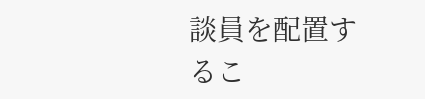談員を配置するこ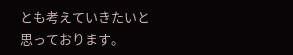とも考えていきたいと思っております。